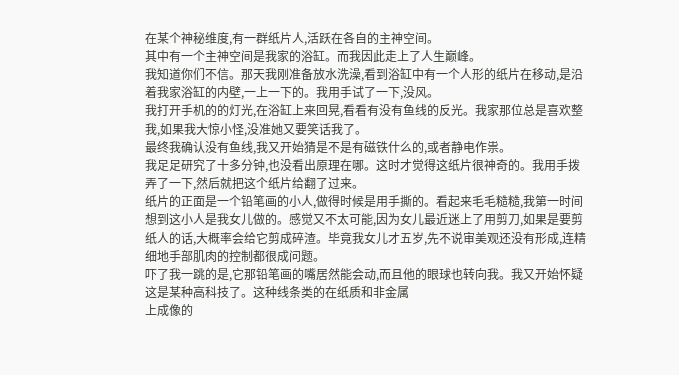在某个神秘维度,有一群纸片人,活跃在各自的主神空间。
其中有一个主神空间是我家的浴缸。而我因此走上了人生巅峰。
我知道你们不信。那天我刚准备放水洗澡,看到浴缸中有一个人形的纸片在移动,是沿着我家浴缸的内壁,一上一下的。我用手试了一下,没风。
我打开手机的的灯光,在浴缸上来回晃,看看有没有鱼线的反光。我家那位总是喜欢整我,如果我大惊小怪,没准她又要笑话我了。
最终我确认没有鱼线,我又开始猜是不是有磁铁什么的,或者静电作祟。
我足足研究了十多分钟,也没看出原理在哪。这时才觉得这纸片很神奇的。我用手拨弄了一下,然后就把这个纸片给翻了过来。
纸片的正面是一个铅笔画的小人,做得时候是用手撕的。看起来毛毛糙糙,我第一时间想到这小人是我女儿做的。感觉又不太可能,因为女儿最近迷上了用剪刀,如果是要剪纸人的话,大概率会给它剪成碎渣。毕竟我女儿才五岁,先不说审美观还没有形成,连精细地手部肌肉的控制都很成问题。
吓了我一跳的是,它那铅笔画的嘴居然能会动,而且他的眼球也转向我。我又开始怀疑这是某种高科技了。这种线条类的在纸质和非金属
上成像的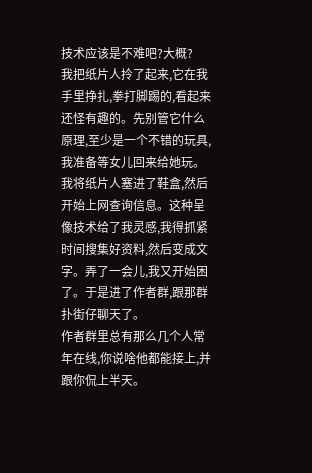技术应该是不难吧?大概?
我把纸片人拎了起来,它在我手里挣扎,拳打脚踢的,看起来还怪有趣的。先别管它什么原理,至少是一个不错的玩具,我准备等女儿回来给她玩。
我将纸片人塞进了鞋盒,然后开始上网查询信息。这种呈像技术给了我灵感,我得抓紧时间搜集好资料,然后变成文字。弄了一会儿,我又开始困了。于是进了作者群,跟那群扑街仔聊天了。
作者群里总有那么几个人常年在线,你说啥他都能接上,并跟你侃上半天。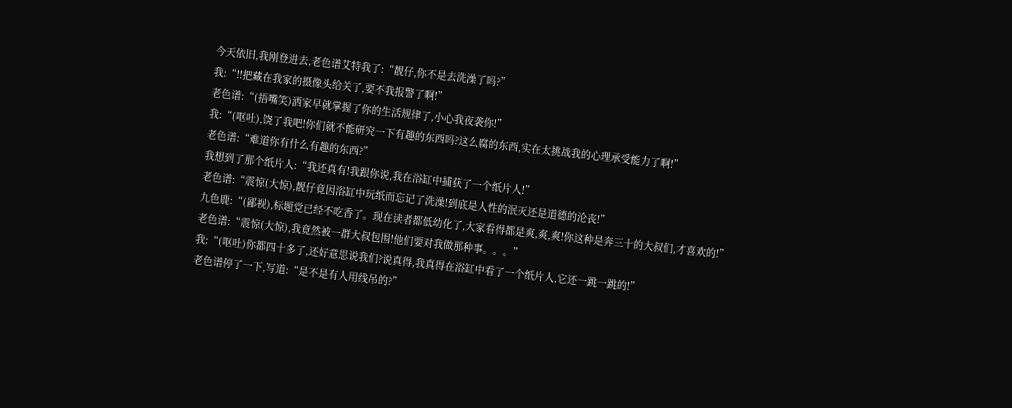今天依旧,我刚登进去,老色谱艾特我了:“靓仔,你不是去洗澡了吗?”
我:“!!把藏在我家的摄像头给关了,要不我报警了啊!”
老色谱:“(捂嘴笑)洒家早就掌握了你的生活规律了,小心我夜袭你!”
我:“(呕吐),饶了我吧!你们就不能研究一下有趣的东西吗?这么腐的东西,实在太挑战我的心理承受能力了啊!”
老色谱:“难道你有什么有趣的东西?”
我想到了那个纸片人:“我还真有!我跟你说,我在浴缸中捕获了一个纸片人!”
老色谱:“震惊(大惊),靓仔竟因浴缸中玩纸而忘记了洗澡!到底是人性的泯灭还是道德的沦丧!”
九色鹿:“(鄙视),标题党已经不吃香了。现在读者都低幼化了,大家看得都是爽,爽,爽!你这种是奔三十的大叔们,才喜欢的!”
老色谱:“震惊(大惊),我竟然被一群大叔包围!他们要对我做那种事。。。”
我:“(呕吐)你都四十多了,还好意思说我们?说真得,我真得在浴缸中看了一个纸片人,它还一跳一跳的!”
老色谱停了一下,写道:“是不是有人用线吊的?”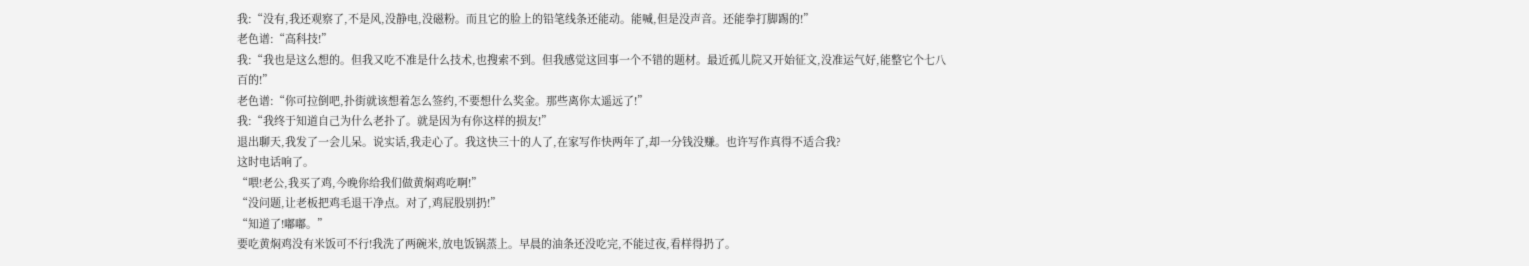我:“没有,我还观察了,不是风,没静电,没磁粉。而且它的脸上的铅笔线条还能动。能喊,但是没声音。还能拳打脚踢的!”
老色谱:“高科技!”
我:“我也是这么想的。但我又吃不准是什么技术,也搜索不到。但我感觉这回事一个不错的题材。最近孤儿院又开始征文,没准运气好,能整它个七八百的!”
老色谱:“你可拉倒吧,扑街就该想着怎么签约,不要想什么奖金。那些离你太遥远了!”
我:“我终于知道自己为什么老扑了。就是因为有你这样的损友!”
退出聊天,我发了一会儿呆。说实话,我走心了。我这快三十的人了,在家写作快两年了,却一分钱没赚。也许写作真得不适合我?
这时电话响了。
“喂!老公,我买了鸡,今晚你给我们做黄焖鸡吃啊!”
“没问题,让老板把鸡毛退干净点。对了,鸡屁股别扔!”
“知道了!嘟嘟。”
要吃黄焖鸡没有米饭可不行!我洗了两碗米,放电饭锅蒸上。早晨的油条还没吃完,不能过夜,看样得扔了。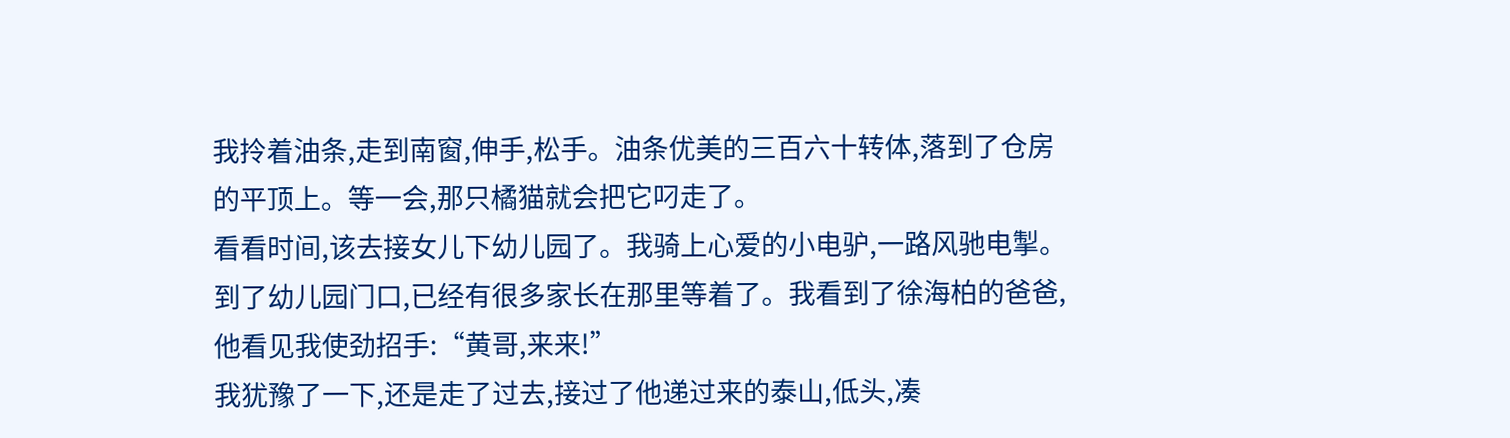我拎着油条,走到南窗,伸手,松手。油条优美的三百六十转体,落到了仓房的平顶上。等一会,那只橘猫就会把它叼走了。
看看时间,该去接女儿下幼儿园了。我骑上心爱的小电驴,一路风驰电掣。
到了幼儿园门口,已经有很多家长在那里等着了。我看到了徐海柏的爸爸,他看见我使劲招手:“黄哥,来来!”
我犹豫了一下,还是走了过去,接过了他递过来的泰山,低头,凑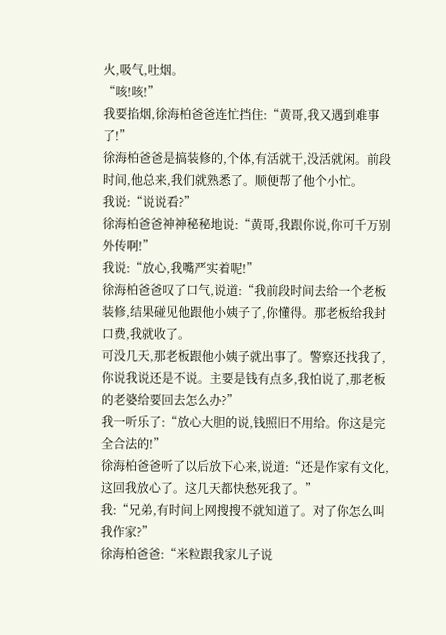火,吸气,吐烟。
“咳!咳!”
我要掐烟,徐海柏爸爸连忙挡住:“黄哥,我又遇到难事了!”
徐海柏爸爸是搞装修的,个体,有活就干,没活就闲。前段时间,他总来,我们就熟悉了。顺便帮了他个小忙。
我说:“说说看?”
徐海柏爸爸神神秘秘地说:“黄哥,我跟你说,你可千万别外传啊!”
我说:“放心,我嘴严实着呢!”
徐海柏爸爸叹了口气,说道:“我前段时间去给一个老板装修,结果碰见他跟他小姨子了,你懂得。那老板给我封口费,我就收了。
可没几天,那老板跟他小姨子就出事了。警察还找我了,你说我说还是不说。主要是钱有点多,我怕说了,那老板的老婆给要回去怎么办?”
我一听乐了:“放心大胆的说,钱照旧不用给。你这是完全合法的!”
徐海柏爸爸听了以后放下心来,说道:“还是作家有文化,这回我放心了。这几天都快愁死我了。”
我:“兄弟,有时间上网搜搜不就知道了。对了你怎么叫我作家?”
徐海柏爸爸:“米粒跟我家儿子说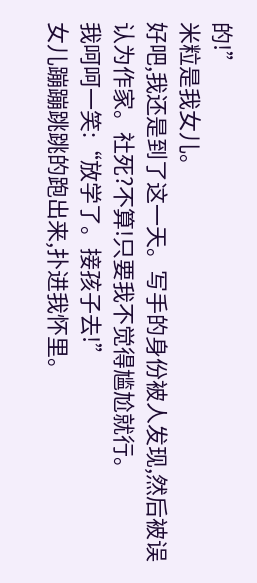的!”
米粒是我女儿。
好吧,我还是到了这一天。写手的身份被人发现,然后被误认为作家。社死?不算!只要我不觉得尴尬就行。
我呵呵一笑:“放学了。接孩子去!”
女儿蹦蹦跳跳的跑出来,扑进我怀里。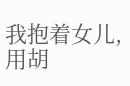我抱着女儿,用胡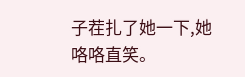子茬扎了她一下,她咯咯直笑。